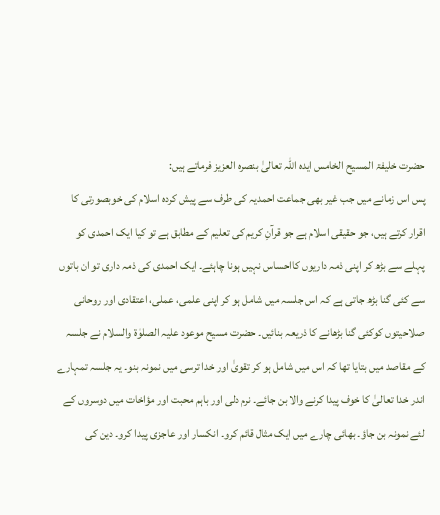حضرت خلیفۃ المسیح الخامس ایدہ اللہ تعالیٰ بنصرہ العزیز فرماتے ہیں:
پس اس زمانے میں جب غیر بھی جماعت احمدیہ کی طرف سے پیش کردہ اسلام کی خوبصورتی کا اقرار کرتے ہیں، جو حقیقی اسلام ہے جو قرآنِ کریم کی تعلیم کے مطابق ہے تو کیا ایک احمدی کو پہلے سے بڑھ کر اپنی ذمہ داریوں کااحساس نہیں ہونا چاہئے۔ ایک احمدی کی ذمہ داری تو ان باتوں سے کئی گنا بڑھ جاتی ہے کہ اس جلسہ میں شامل ہو کر اپنی علمی، عملی، اعتقادی اور روحانی صلاحیتوں کوکئی گنا بڑھانے کا ذریعہ بنائیں۔ حضرت مسیح موعود علیہ الصلوٰۃ والسلام نے جلسہ کے مقاصد میں بتایا تھا کہ اس میں شامل ہو کر تقویٰ اور خدا ترسی میں نمونہ بنو۔ یہ جلسہ تمہارے اندر خدا تعالیٰ کا خوف پیدا کرنے والا بن جائے۔ نرم دلی اور باہم محبت اور مؤاخات میں دوسروں کے لئے نمونہ بن جاؤ۔ بھائی چارے میں ایک مثال قائم کرو۔ انکسار اور عاجزی پیدا کرو۔ دین کی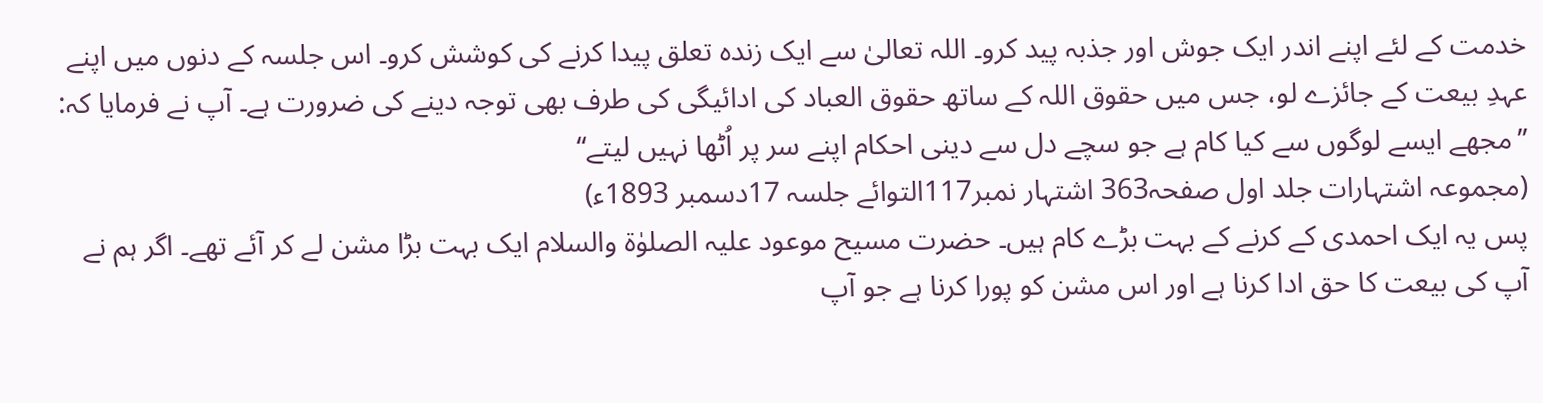خدمت کے لئے اپنے اندر ایک جوش اور جذبہ پید کرو۔ اللہ تعالیٰ سے ایک زندہ تعلق پیدا کرنے کی کوشش کرو۔ اس جلسہ کے دنوں میں اپنے عہدِ بیعت کے جائزے لو، جس میں حقوق اللہ کے ساتھ حقوق العباد کی ادائیگی کی طرف بھی توجہ دینے کی ضرورت ہے۔ آپ نے فرمایا کہ:
’’مجھے ایسے لوگوں سے کیا کام ہے جو سچے دل سے دینی احکام اپنے سر پر اُٹھا نہیں لیتے‘‘
(مجموعہ اشتہارات جلد اول صفحہ363 اشتہار نمبر117التوائے جلسہ 17دسمبر 1893ء)
پس یہ ایک احمدی کے کرنے کے بہت بڑے کام ہیں۔ حضرت مسیح موعود علیہ الصلوٰۃ والسلام ایک بہت بڑا مشن لے کر آئے تھے۔ اگر ہم نے آپ کی بیعت کا حق ادا کرنا ہے اور اس مشن کو پورا کرنا ہے جو آپ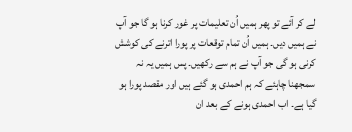لے کر آئے تو پھر ہمیں اُن تعلیمات پر غور کرنا ہو گا جو آپ نے ہمیں دیں۔ ہمیں اُن تمام توقعات پر پورا اترنے کی کوشش کرنی ہو گی جو آپ نے ہم سے رکھیں۔ پس ہمیں یہ نہ سمجھنا چاہئے کہ ہم احمدی ہو گئے ہیں اور مقصد پورا ہو گیا ہے۔ اب احمدی ہونے کے بعد ان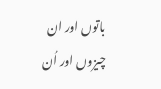باتوں اور ان چیزوں اور اُن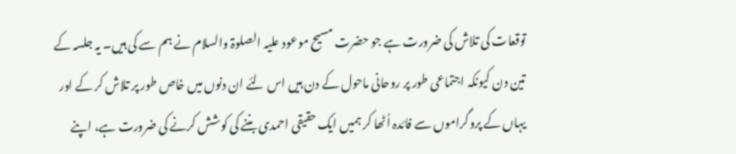توقعات کی تلاش کی ضرورت ہے جو حضرت مسیح موعود علیہ الصلوۃ والسلام نے ہم سے کی ہیں۔ یہ جلسہ کے تین دن کیونکہ اجتماعی طور پر روحانی ماحول کے دن ہیں اس لئے ان دنوں میں خاص طور پر تلاش کر کے اور یہاں کے پروگراموں سے فائدہ اُٹھا کر ہمیں ایک حقیقی احمدی بننے کی کوشش کرنے کی ضرورت ہے، اپنے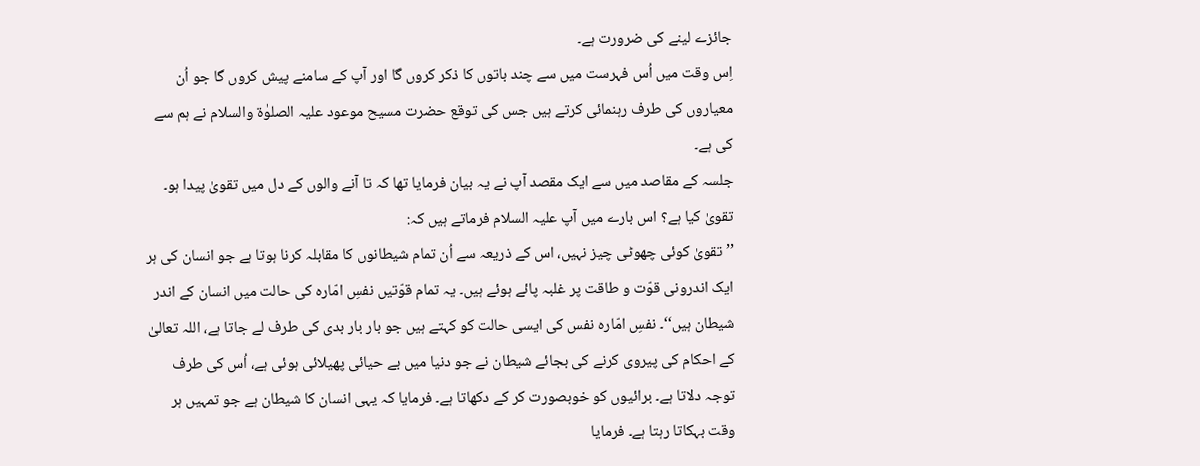جائزے لینے کی ضرورت ہے۔
اِس وقت میں اُس فہرست میں سے چند باتوں کا ذکر کروں گا اور آپ کے سامنے پیش کروں گا جو اُن معیاروں کی طرف رہنمائی کرتے ہیں جس کی توقع حضرت مسیح موعود علیہ الصلوٰۃ والسلام نے ہم سے کی ہے۔
جلسہ کے مقاصد میں سے ایک مقصد آپ نے یہ بیان فرمایا تھا کہ تا آنے والوں کے دل میں تقویٰ پیدا ہو۔ تقویٰ کیا ہے؟ اس بارے میں آپ علیہ السلام فرماتے ہیں کہ:
’’تقویٰ کوئی چھوٹی چیز نہیں، اس کے ذریعہ سے اُن تمام شیطانوں کا مقابلہ کرنا ہوتا ہے جو انسان کی ہر ایک اندرونی قوّت و طاقت پر غلبہ پائے ہوئے ہیں۔ یہ تمام قوّتیں نفسِ امّارہ کی حالت میں انسان کے اندر شیطان ہیں‘‘۔ نفسِ امّارہ نفس کی ایسی حالت کو کہتے ہیں جو بار بار بدی کی طرف لے جاتا ہے، اللہ تعالیٰ کے احکام کی پیروی کرنے کی بجائے شیطان نے جو دنیا میں بے حیائی پھیلائی ہوئی ہے، اُس کی طرف توجہ دلاتا ہے۔ برائیوں کو خوبصورت کر کے دکھاتا ہے۔ فرمایا کہ یہی انسان کا شیطان ہے جو تمہیں ہر وقت بہکاتا رہتا ہے۔ فرمایا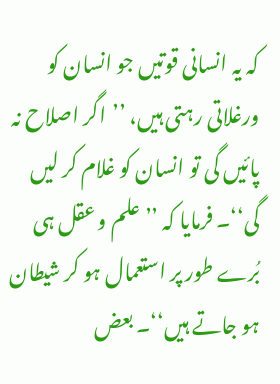کہ یہ انسانی قوتیں جو انسان کو ورغلاتی رہتی ہیں، ’’اگر اصلاح نہ پائیں گی تو انسان کو غلام کر لیں گی‘‘۔ فرمایا کہ ’’علم و عقل ہی بُرے طور پر استعمال ہو کر شیطان ہو جاتے ہیں‘‘۔ بعض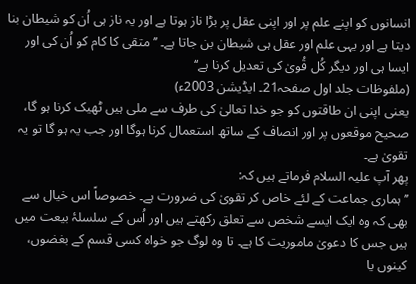انسانوں کو اپنے علم پر اور اپنی عقل پر بڑا ناز ہوتا ہے اور یہ ناز ہی اُن کو شیطان بنا دیتا ہے اور یہی علم اور عقل ہی شیطان بن جاتا ہے۔ ’’متقی کا کام کو اُن کی اور ایسا ہی اور دیگر کُل قُویٰ کی تعدیل کرنا ہے‘‘
(ملفوظات جلد اول صفحہ21۔ ایڈیشن 2003ء)
یعنی اپنی ان طاقتوں کو جو خدا تعالیٰ کی طرف سے ملی ہیں ٹھیک کرنا ہو گا، صحیح موقعوں پر اور انصاف کے ساتھ استعمال کرنا ہوگا اور جب یہ ہو گا تو یہ تقویٰ ہے۔
پھر آپ علیہ السلام فرماتے ہیں کہ:
’’ہماری جماعت کے لئے خاص کر تقویٰ کی ضرورت ہے۔ خصوصاً اس خیال سے بھی کہ وہ ایک ایسے شخص سے تعلق رکھتے ہیں اور اُس کے سلسلۂ بیعت میں ہیں جس کا دعویٰ ماموریت کا ہے۔ تا وہ لوگ جو خواہ کسی قسم کے بغضوں، کینوں یا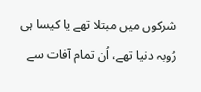شرکوں میں مبتلا تھے یا کیسا ہی رُوبہ دنیا تھے، اُن تمام آفات سے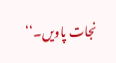نجات پاویں۔‘‘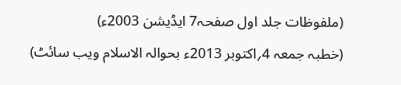(ملفوظات جلد اول صفحہ7 ایڈیشن 2003ء)
(خطبہ جمعہ 4؍اکتوبر 2013ء بحوالہ الاسلام ویب سائٹ)